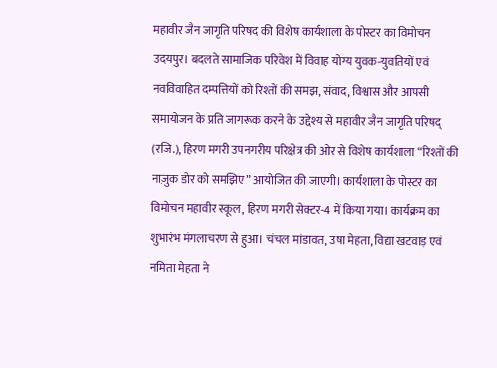महावीर जैन जागृति परिषद की विशेष कार्यशाला के पोस्टर का विमोचन
उदयपुर। बदलते सामाजिक परिवेश में विवाह योग्य युवक-युवतियों एवं नवविवाहित दम्पत्तियों को रिश्तों की समझ, संवाद, विश्वास और आपसी समायोजन के प्रति जागरूक करने के उद्देश्य से महावीर जैन जागृति परिषद् (रजि.), हिरण मगरी उपनगरीय परिक्षेत्र की ओर से विशेष कार्यशाला “रिश्तों की नाज़ुक डोर को समझिए” आयोजित की जाएगी। कार्यशाला के पोस्टर का विमोचन महावीर स्कूल, हिरण मगरी सेक्टर-4 में किया गया। कार्यक्रम का शुभारंभ मंगलाचरण से हुआ। चंचल मांडावत, उषा मेहता, विद्या खटवाड़ एवं नमिता मेहता ने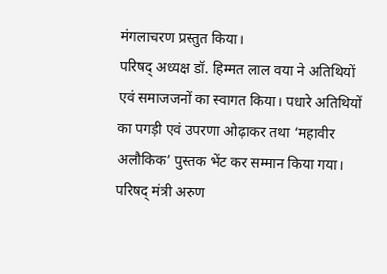मंगलाचरण प्रस्तुत किया।
परिषद् अध्यक्ष डॉ. हिम्मत लाल वया ने अतिथियों एवं समाजजनों का स्वागत किया। पधारे अतिथियों का पगड़ी एवं उपरणा ओढ़ाकर तथा ‘महावीर अलौकिक’ पुस्तक भेंट कर सम्मान किया गया।
परिषद् मंत्री अरुण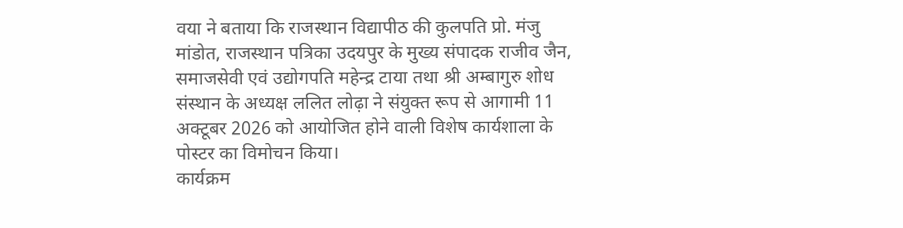वया ने बताया कि राजस्थान विद्यापीठ की कुलपति प्रो. मंजु मांडोत, राजस्थान पत्रिका उदयपुर के मुख्य संपादक राजीव जैन, समाजसेवी एवं उद्योगपति महेन्द्र टाया तथा श्री अम्बागुरु शोध संस्थान के अध्यक्ष ललित लोढ़ा ने संयुक्त रूप से आगामी 11 अक्टूबर 2026 को आयोजित होने वाली विशेष कार्यशाला के पोस्टर का विमोचन किया।
कार्यक्रम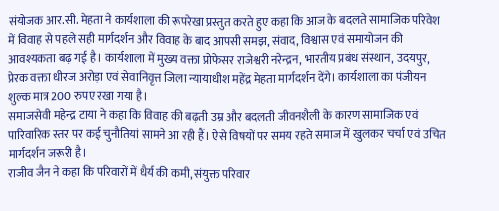संयोजक आर.सी. मेहता ने कार्यशाला की रूपरेखा प्रस्तुत करते हुए कहा कि आज के बदलते सामाजिक परिवेश में विवाह से पहले सही मार्गदर्शन और विवाह के बाद आपसी समझ, संवाद, विश्वास एवं समायोजन की आवश्यकता बढ़ गई है। कार्यशाला में मुख्य वक्ता प्रोफेसर राजेश्वरी नरेन्द्रन, भारतीय प्रबंध संस्थान, उदयपुर, प्रेरक वक्ता धीरज अरोड़ा एवं सेवानिवृत्त जिला न्यायाधीश महेंद्र मेहता मार्गदर्शन देंगे। कार्यशाला का पंजीयन शुल्क मात्र 200 रुपए रखा गया है।
समाजसेवी महेन्द्र टाया ने कहा कि विवाह की बढ़ती उम्र और बदलती जीवनशैली के कारण सामाजिक एवं पारिवारिक स्तर पर कई चुनौतियां सामने आ रही हैं। ऐसे विषयों पर समय रहते समाज में खुलकर चर्चा एवं उचित मार्गदर्शन जरूरी है।
राजीव जैन ने कहा कि परिवारों में धैर्य की कमी, संयुक्त परिवार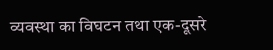व्यवस्था का विघटन तथा एक-दूसरे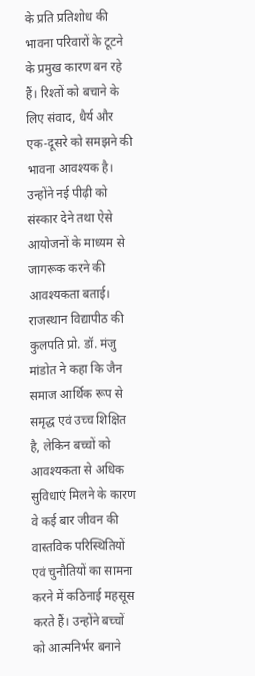के प्रति प्रतिशोध की भावना परिवारों के टूटने के प्रमुख कारण बन रहे हैं। रिश्तों को बचाने के लिए संवाद, धैर्य और एक-दूसरे को समझने की भावना आवश्यक है। उन्होंने नई पीढ़ी को संस्कार देने तथा ऐसे आयोजनों के माध्यम से जागरूक करने की आवश्यकता बताई।
राजस्थान विद्यापीठ की कुलपति प्रो. डॉ. मंजु मांडोत ने कहा कि जैन समाज आर्थिक रूप से समृद्ध एवं उच्च शिक्षित है, लेकिन बच्चों को आवश्यकता से अधिक सुविधाएं मिलने के कारण वे कई बार जीवन की वास्तविक परिस्थितियों एवं चुनौतियों का सामना करने में कठिनाई महसूस करते हैं। उन्होंने बच्चों को आत्मनिर्भर बनाने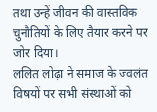तथा उन्हें जीवन की वास्तविक चुनौतियों के लिए तैयार करने पर जोर दिया।
ललित लोढ़ा ने समाज के ज्वलंत विषयों पर सभी संस्थाओं को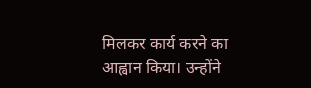मिलकर कार्य करने का आह्वान किया। उन्होंने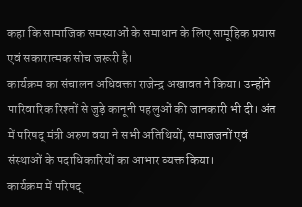कहा कि सामाजिक समस्याओं के समाधान के लिए सामूहिक प्रयास एवं सकारात्मक सोच जरूरी है।
कार्यक्रम का संचालन अधिवक्ता राजेन्द्र अखावत ने किया। उन्होंने पारिवारिक रिश्तों से जुड़े कानूनी पहलुओं की जानकारी भी दी। अंत में परिषद् मंत्री अरुण वया ने सभी अतिथियों, समाजजनों एवं संस्थाओं के पदाधिकारियों का आभार व्यक्त किया।
कार्यक्रम में परिषद्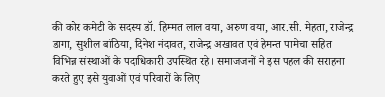की कोर कमेटी के सदस्य डॉ. हिम्मत लाल वया, अरुण वया, आर.सी. मेहता, राजेन्द्र डागा, सुशील बांठिया, दिनेश नंदावत, राजेन्द्र अखावत एवं हेमन्त पामेचा सहित विभिन्न संस्थाओं के पदाधिकारी उपस्थित रहे। समाजजनों ने इस पहल की सराहना करते हुए इसे युवाओं एवं परिवारों के लिए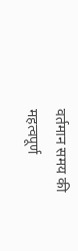वर्तमान समय की महत्वपूर्ण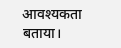आवश्यकता बताया।